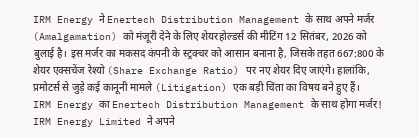IRM Energy ने Enertech Distribution Management के साथ अपने मर्जर (Amalgamation) को मंजूरी देने के लिए शेयरहोल्डर्स की मीटिंग 12 सितंबर, 2026 को बुलाई है। इस मर्जर का मकसद कंपनी के स्ट्रक्चर को आसान बनाना है, जिसके तहत 667:800 के शेयर एक्सचेंज रेश्यो (Share Exchange Ratio) पर नए शेयर दिए जाएंगे। हालांकि, प्रमोटर्स से जुड़े कई कानूनी मामले (Litigation) एक बड़ी चिंता का विषय बने हुए हैं।
IRM Energy का Enertech Distribution Management के साथ होगा मर्जर!
IRM Energy Limited ने अपने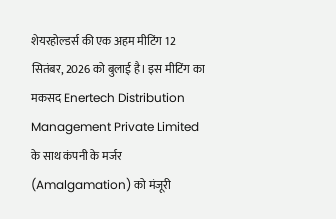शेयरहोल्डर्स की एक अहम मीटिंग 12 सितंबर, 2026 को बुलाई है। इस मीटिंग का मकसद Enertech Distribution Management Private Limited के साथ कंपनी के मर्जर (Amalgamation) को मंजूरी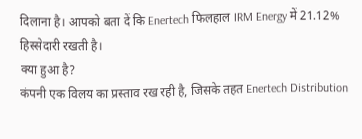दिलाना है। आपको बता दें कि Enertech फिलहाल IRM Energy में 21.12% हिस्सेदारी रखती है।
क्या हुआ है?
कंपनी एक विलय का प्रस्ताव रख रही है, जिसके तहत Enertech Distribution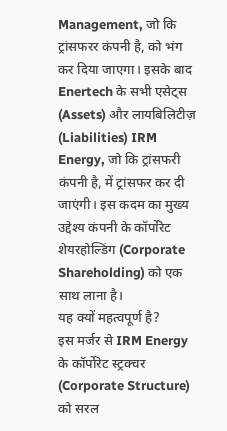Management, जो कि ट्रांसफरर कंपनी है, को भंग कर दिया जाएगा। इसके बाद Enertech के सभी एसेट्स (Assets) और लायबिलिटीज़ (Liabilities) IRM Energy, जो कि ट्रांसफरी कंपनी है, में ट्रांसफर कर दी जाएंगी। इस कदम का मुख्य उद्देश्य कंपनी के कॉर्पोरेट शेयरहोल्डिंग (Corporate Shareholding) को एक साथ लाना है।
यह क्यों महत्वपूर्ण है?
इस मर्जर से IRM Energy के कॉर्पोरेट स्ट्रक्चर (Corporate Structure) को सरल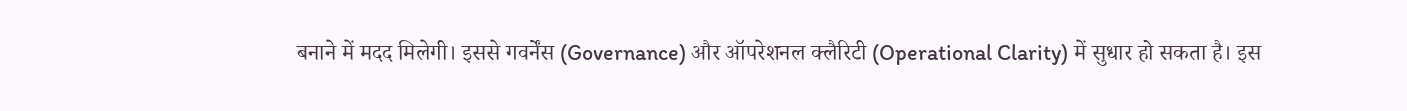बनाने में मदद मिलेगी। इससे गवर्नेंस (Governance) और ऑपरेशनल क्लैरिटी (Operational Clarity) में सुधार हो सकता है। इस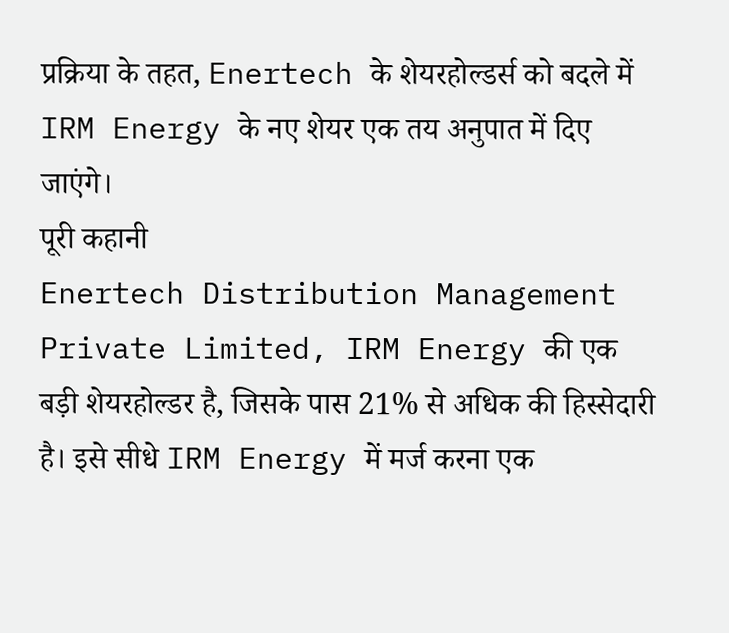प्रक्रिया के तहत, Enertech के शेयरहोल्डर्स को बदले में IRM Energy के नए शेयर एक तय अनुपात में दिए जाएंगे।
पूरी कहानी
Enertech Distribution Management Private Limited, IRM Energy की एक बड़ी शेयरहोल्डर है, जिसके पास 21% से अधिक की हिस्सेदारी है। इसे सीधे IRM Energy में मर्ज करना एक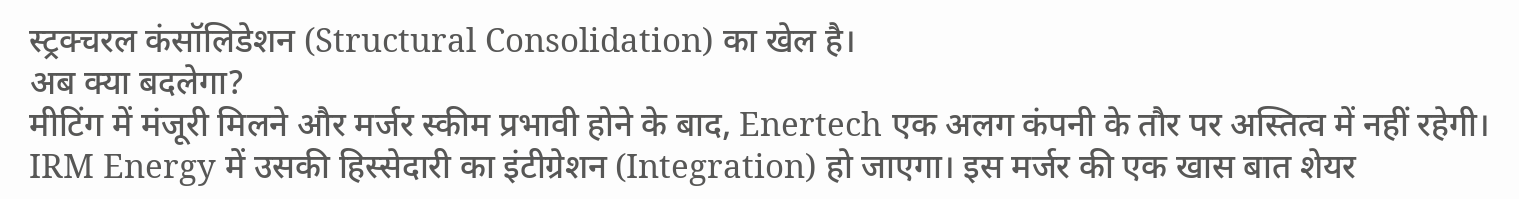स्ट्रक्चरल कंसॉलिडेशन (Structural Consolidation) का खेल है।
अब क्या बदलेगा?
मीटिंग में मंजूरी मिलने और मर्जर स्कीम प्रभावी होने के बाद, Enertech एक अलग कंपनी के तौर पर अस्तित्व में नहीं रहेगी। IRM Energy में उसकी हिस्सेदारी का इंटीग्रेशन (Integration) हो जाएगा। इस मर्जर की एक खास बात शेयर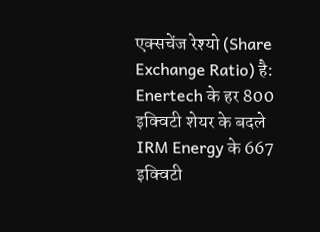एक्सचेंज रेश्यो (Share Exchange Ratio) है: Enertech के हर 800 इक्विटी शेयर के बदले IRM Energy के 667 इक्विटी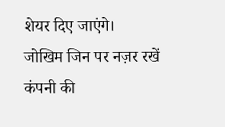शेयर दिए जाएंगे।
जोखिम जिन पर नज़र रखें
कंपनी की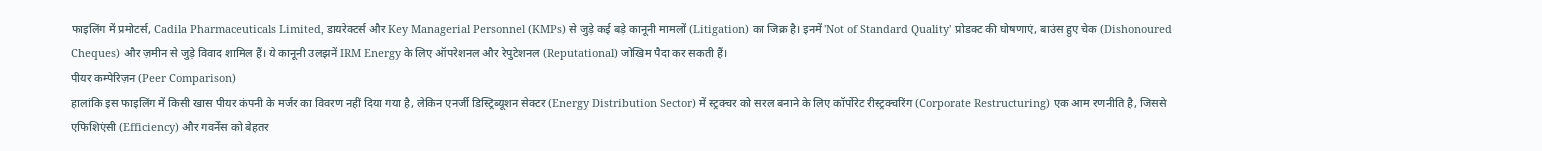फाइलिंग में प्रमोटर्स, Cadila Pharmaceuticals Limited, डायरेक्टर्स और Key Managerial Personnel (KMPs) से जुड़े कई बड़े कानूनी मामलों (Litigation) का जिक्र है। इनमें 'Not of Standard Quality' प्रोडक्ट की घोषणाएं, बाउंस हुए चेक (Dishonoured Cheques) और ज़मीन से जुड़े विवाद शामिल हैं। ये कानूनी उलझनें IRM Energy के लिए ऑपरेशनल और रेपुटेशनल (Reputational) जोखिम पैदा कर सकती हैं।
पीयर कम्पेरिज़न (Peer Comparison)
हालांकि इस फाइलिंग में किसी खास पीयर कंपनी के मर्जर का विवरण नहीं दिया गया है, लेकिन एनर्जी डिस्ट्रिब्यूशन सेक्टर (Energy Distribution Sector) में स्ट्रक्चर को सरल बनाने के लिए कॉर्पोरेट रीस्ट्रक्चरिंग (Corporate Restructuring) एक आम रणनीति है, जिससे एफिशिएंसी (Efficiency) और गवर्नेंस को बेहतर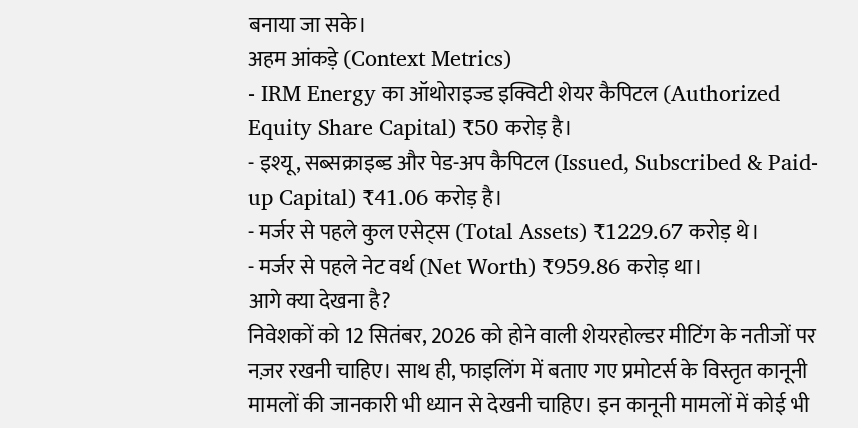बनाया जा सके।
अहम आंकड़े (Context Metrics)
- IRM Energy का ऑथोराइज्ड इक्विटी शेयर कैपिटल (Authorized Equity Share Capital) ₹50 करोड़ है।
- इश्यू, सब्सक्राइब्ड और पेड-अप कैपिटल (Issued, Subscribed & Paid-up Capital) ₹41.06 करोड़ है।
- मर्जर से पहले कुल एसेट्स (Total Assets) ₹1229.67 करोड़ थे।
- मर्जर से पहले नेट वर्थ (Net Worth) ₹959.86 करोड़ था।
आगे क्या देखना है?
निवेशकों को 12 सितंबर, 2026 को होने वाली शेयरहोल्डर मीटिंग के नतीजों पर नज़र रखनी चाहिए। साथ ही, फाइलिंग में बताए गए प्रमोटर्स के विस्तृत कानूनी मामलों की जानकारी भी ध्यान से देखनी चाहिए। इन कानूनी मामलों में कोई भी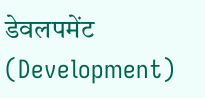डेवलपमेंट (Development)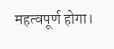महत्वपूर्ण होगा।